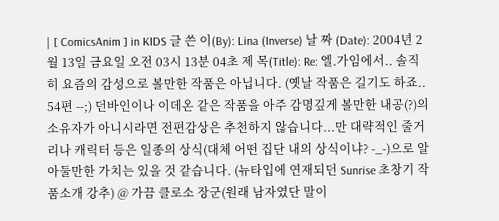| [ ComicsAnim ] in KIDS 글 쓴 이(By): Lina (Inverse) 날 짜 (Date): 2004년 2월 13일 금요일 오전 03시 13분 04초 제 목(Title): Re: 엘.가임에서.. 솔직히 요즘의 감성으로 볼만한 작품은 아닙니다. (옛날 작품은 길기도 하죠.. 54편 --;) 던바인이나 이데온 같은 작품을 아주 감명깊게 볼만한 내공(?)의 소유자가 아니시라면 전편감상은 추천하지 않습니다...만 대략적인 줄거리나 캐릭터 등은 일종의 상식(대체 어떤 집단 내의 상식이냐? -_-)으로 알아둘만한 가치는 있을 것 같습니다. (뉴타입에 연재되던 Sunrise 초창기 작품소개 강추) @ 가끔 클로소 장군(원래 남자였단 말이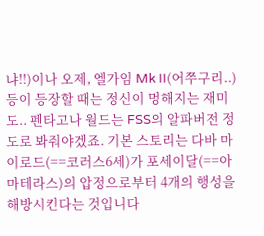냐!!)이나 오제, 엘가임 Mk II(어쭈구리..) 등이 등장할 때는 정신이 멍해지는 재미도.. 펜타고나 월드는 FSS의 알파버전 정도로 봐줘야겠죠. 기본 스토리는 다바 마이로드(==코러스6세)가 포세이달(==아마테라스)의 압정으로부터 4개의 행성을 해방시킨다는 것입니다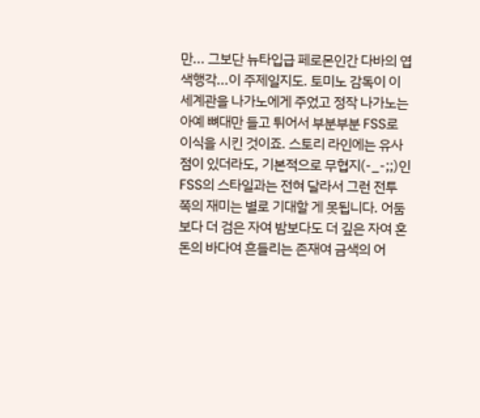만... 그보단 뉴타입급 페로몬인간 다바의 엽색행각...이 주제일지도. 토미노 감독이 이 세계관을 나가노에게 주었고 정작 나가노는 아예 뼈대만 들고 튀어서 부분부분 FSS로 이식을 시킨 것이죠. 스토리 라인에는 유사점이 있더라도, 기본적으로 무협지(-_-;;)인 FSS의 스타일과는 전혀 달라서 그런 전투 쪽의 재미는 별로 기대할 게 못됩니다. 어둠보다 더 검은 자여 밤보다도 더 깊은 자여 혼돈의 바다여 흔들리는 존재여 금색의 어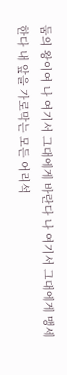둠의 왕이여 나 여기서 그대에게 바란다 나 여기서 그대에게 맹세한다 내 앞을 가로막는 모든 어리석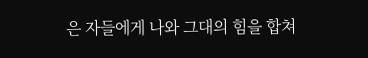은 자들에게 나와 그대의 힘을 합쳐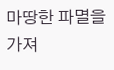마땅한 파멸을 가져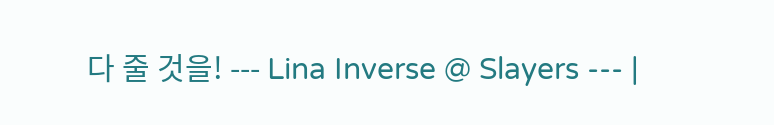다 줄 것을! --- Lina Inverse @ Slayers --- |